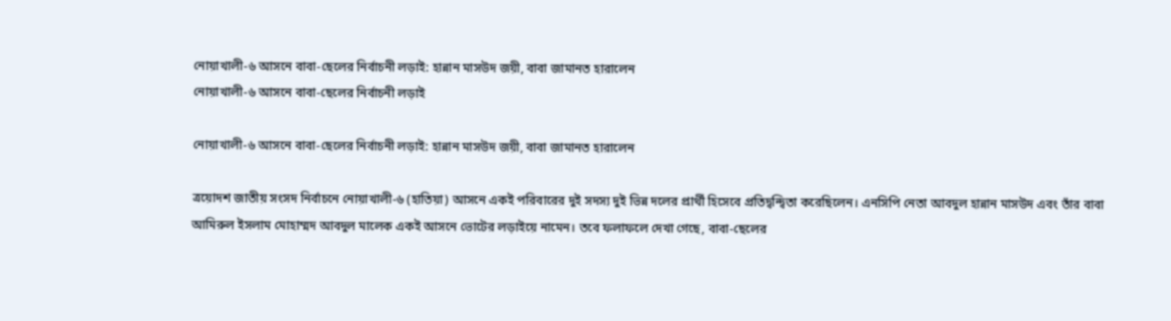নোয়াখালী-৬ আসনে বাবা-ছেলের নির্বাচনী লড়াই: হান্নান মাসউদ জয়ী, বাবা জামানত হারালেন
নোয়াখালী-৬ আসনে বাবা-ছেলের নির্বাচনী লড়াই

নোয়াখালী-৬ আসনে বাবা-ছেলের নির্বাচনী লড়াই: হান্নান মাসউদ জয়ী, বাবা জামানত হারালেন

ত্রয়োদশ জাতীয় সংসদ নির্বাচনে নোয়াখালী-৬ (হাতিয়া) আসনে একই পরিবারের দুই সদস্য দুই ভিন্ন দলের প্রার্থী হিসেবে প্রতিদ্বন্দ্বিতা করেছিলেন। এনসিপি নেতা আবদুল হান্নান মাসউদ এবং তাঁর বাবা আমিরুল ইসলাম মোহাম্মদ আবদুল মালেক একই আসনে ভোটের লড়াইয়ে নামেন। তবে ফলাফলে দেখা গেছে, বাবা-ছেলের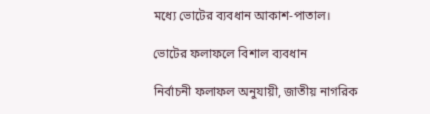মধ্যে ভোটের ব্যবধান আকাশ-পাতাল।

ভোটের ফলাফলে বিশাল ব্যবধান

নির্বাচনী ফলাফল অনুযায়ী, জাতীয় নাগরিক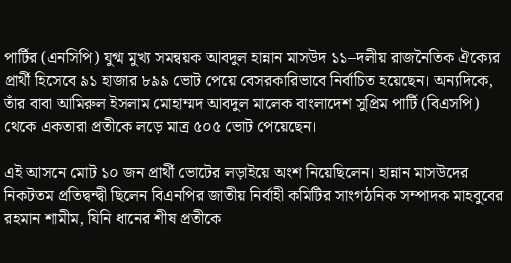পার্টির (এনসিপি) যুগ্ম মুখ্য সমন্বয়ক আবদুল হান্নান মাসউদ ১১–দলীয় রাজনৈতিক ঐক্যের প্রার্থী হিসেবে ৯১ হাজার ৮৯৯ ভোট পেয়ে বেসরকারিভাবে নির্বাচিত হয়েছেন। অন্যদিকে, তাঁর বাবা আমিরুল ইসলাম মোহাম্মদ আবদুল মালেক বাংলাদেশ সুপ্রিম পার্টি (বিএসপি) থেকে একতারা প্রতীকে লড়ে মাত্র ৫০৫ ভোট পেয়েছেন।

এই আসনে মোট ১০ জন প্রার্থী ভোটের লড়াইয়ে অংশ নিয়েছিলেন। হান্নান মাসউদের নিকটতম প্রতিদ্বন্দ্বী ছিলেন বিএনপির জাতীয় নির্বাহী কমিটির সাংগঠনিক সম্পাদক মাহবুবের রহমান শামীম, যিনি ধানের শীষ প্রতীকে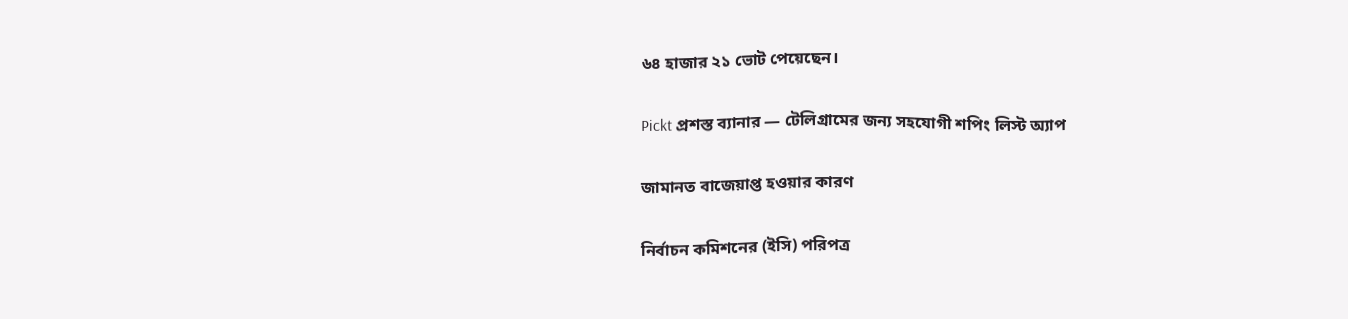৬৪ হাজার ২১ ভোট পেয়েছেন।

Pickt প্রশস্ত ব্যানার — টেলিগ্রামের জন্য সহযোগী শপিং লিস্ট অ্যাপ

জামানত বাজেয়াপ্ত হওয়ার কারণ

নির্বাচন কমিশনের (ইসি) পরিপত্র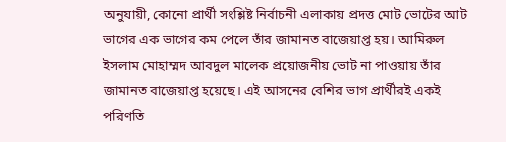অনুযায়ী, কোনো প্রার্থী সংশ্লিষ্ট নির্বাচনী এলাকায় প্রদত্ত মোট ভোটের আট ভাগের এক ভাগের কম পেলে তাঁর জামানত বাজেয়াপ্ত হয়। আমিরুল ইসলাম মোহাম্মদ আবদুল মালেক প্রয়োজনীয় ভোট না পাওয়ায় তাঁর জামানত বাজেয়াপ্ত হয়েছে। এই আসনের বেশির ভাগ প্রার্থীরই একই পরিণতি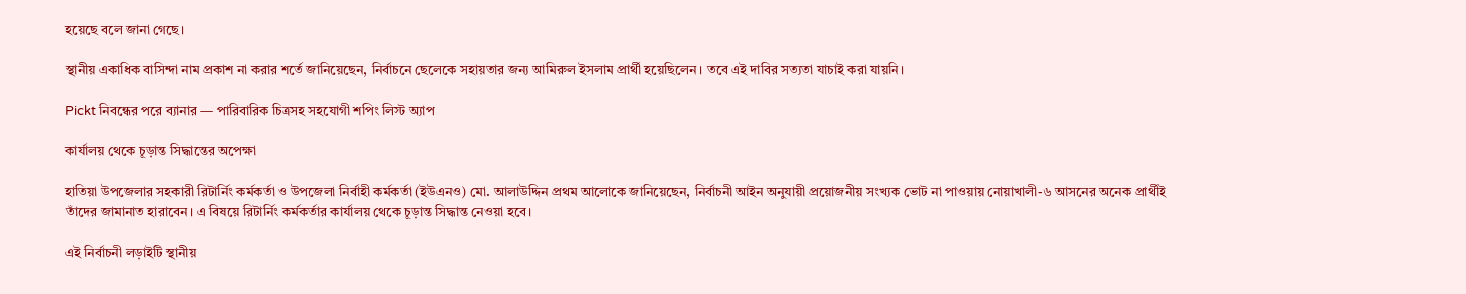হয়েছে বলে জানা গেছে।

স্থানীয় একাধিক বাসিন্দা নাম প্রকাশ না করার শর্তে জানিয়েছেন, নির্বাচনে ছেলেকে সহায়তার জন্য আমিরুল ইসলাম প্রার্থী হয়েছিলেন। তবে এই দাবির সত্যতা যাচাই করা যায়নি।

Pickt নিবন্ধের পরে ব্যানার — পারিবারিক চিত্রসহ সহযোগী শপিং লিস্ট অ্যাপ

কার্যালয় থেকে চূড়ান্ত সিদ্ধান্তের অপেক্ষা

হাতিয়া উপজেলার সহকারী রিটার্নিং কর্মকর্তা ও উপজেলা নির্বাহী কর্মকর্তা (ইউএনও) মো. আলাউদ্দিন প্রথম আলোকে জানিয়েছেন, নির্বাচনী আইন অনুযায়ী প্রয়োজনীয় সংখ্যক ভোট না পাওয়ায় নোয়াখালী-৬ আসনের অনেক প্রার্থীই তাঁদের জামানাত হারাবেন। এ বিষয়ে রিটার্নিং কর্মকর্তার কার্যালয় থেকে চূড়ান্ত সিদ্ধান্ত নেওয়া হবে।

এই নির্বাচনী লড়াইটি স্থানীয়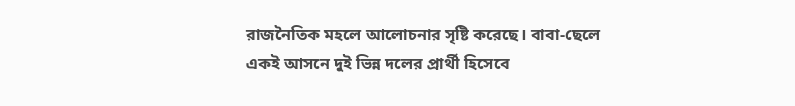রাজনৈতিক মহলে আলোচনার সৃষ্টি করেছে। বাবা-ছেলে একই আসনে দুই ভিন্ন দলের প্রার্থী হিসেবে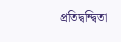প্রতিদ্বন্দ্বিতা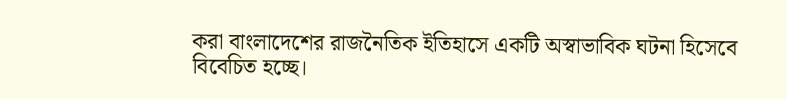করা বাংলাদেশের রাজনৈতিক ইতিহাসে একটি অস্বাভাবিক ঘটনা হিসেবে বিবেচিত হচ্ছে।